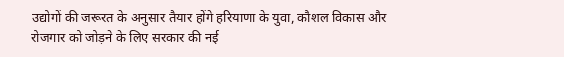उद्योगों की जरूरत के अनुसार तैयार होंगे हरियाणा के युवा, कौशल विकास और रोजगार को जोड़ने के लिए सरकार की नई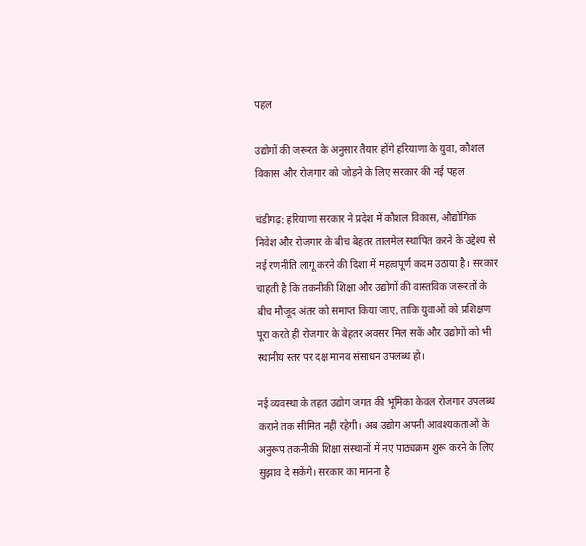पहल

उद्योगों की जरूरत के अनुसार तैयार होंगे हरियाणा के युवा, कौशल विकास और रोजगार को जोड़ने के लिए सरकार की नई पहल

चंडीगढ़: हरियाणा सरकार ने प्रदेश में कौशल विकास, औद्योगिक निवेश और रोजगार के बीच बेहतर तालमेल स्थापित करने के उद्देश्य से नई रणनीति लागू करने की दिशा में महत्वपूर्ण कदम उठाया है। सरकार चाहती है कि तकनीकी शिक्षा और उद्योगों की वास्तविक जरूरतों के बीच मौजूद अंतर को समाप्त किया जाए, ताकि युवाओं को प्रशिक्षण पूरा करते ही रोजगार के बेहतर अवसर मिल सकें और उद्योगों को भी स्थानीय स्तर पर दक्ष मानव संसाधन उपलब्ध हो।

नई व्यवस्था के तहत उद्योग जगत की भूमिका केवल रोजगार उपलब्ध कराने तक सीमित नहीं रहेगी। अब उद्योग अपनी आवश्यकताओं के अनुरूप तकनीकी शिक्षा संस्थानों में नए पाठ्यक्रम शुरू करने के लिए सुझाव दे सकेंगे। सरकार का मानना है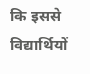कि इससे विद्यार्थियों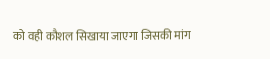को वही कौशल सिखाया जाएगा जिसकी मांग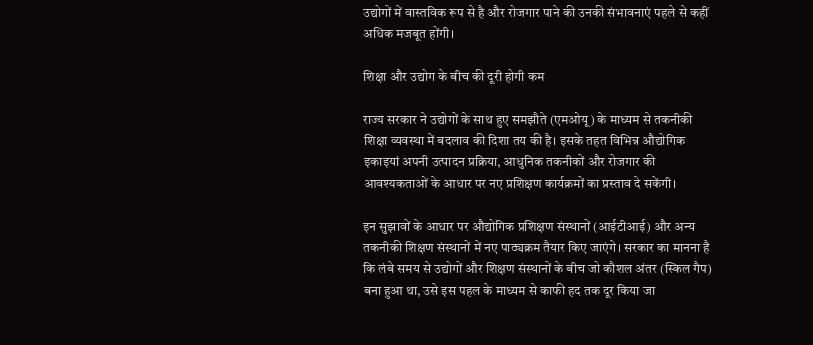उद्योगों में वास्तविक रूप से है और रोजगार पाने की उनकी संभावनाएं पहले से कहीं अधिक मजबूत होंगी।

शिक्षा और उद्योग के बीच की दूरी होगी कम

राज्य सरकार ने उद्योगों के साथ हुए समझौते (एमओयू) के माध्यम से तकनीकी शिक्षा व्यवस्था में बदलाव की दिशा तय की है। इसके तहत विभिन्न औद्योगिक इकाइयां अपनी उत्पादन प्रक्रिया, आधुनिक तकनीकों और रोजगार की आवश्यकताओं के आधार पर नए प्रशिक्षण कार्यक्रमों का प्रस्ताव दे सकेंगी।

इन सुझावों के आधार पर औद्योगिक प्रशिक्षण संस्थानों (आईटीआई) और अन्य तकनीकी शिक्षण संस्थानों में नए पाठ्यक्रम तैयार किए जाएंगे। सरकार का मानना है कि लंबे समय से उद्योगों और शिक्षण संस्थानों के बीच जो कौशल अंतर (स्किल गैप) बना हुआ था, उसे इस पहल के माध्यम से काफी हद तक दूर किया जा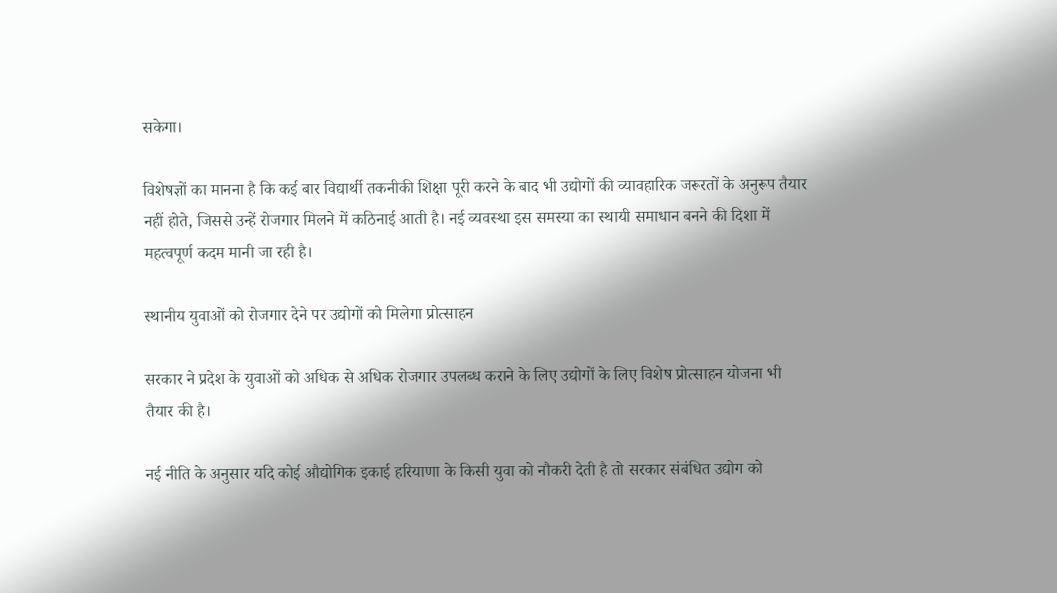सकेगा।

विशेषज्ञों का मानना है कि कई बार विद्यार्थी तकनीकी शिक्षा पूरी करने के बाद भी उद्योगों की व्यावहारिक जरूरतों के अनुरूप तैयार नहीं होते, जिससे उन्हें रोजगार मिलने में कठिनाई आती है। नई व्यवस्था इस समस्या का स्थायी समाधान बनने की दिशा में महत्वपूर्ण कदम मानी जा रही है।

स्थानीय युवाओं को रोजगार देने पर उद्योगों को मिलेगा प्रोत्साहन

सरकार ने प्रदेश के युवाओं को अधिक से अधिक रोजगार उपलब्ध कराने के लिए उद्योगों के लिए विशेष प्रोत्साहन योजना भी तैयार की है।

नई नीति के अनुसार यदि कोई औद्योगिक इकाई हरियाणा के किसी युवा को नौकरी देती है तो सरकार संबंधित उद्योग को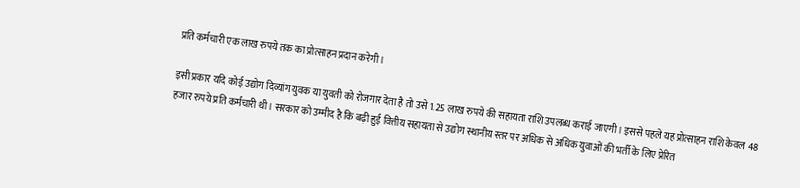प्रति कर्मचारी एक लाख रुपये तक का प्रोत्साहन प्रदान करेगी।

इसी प्रकार यदि कोई उद्योग दिव्यांग युवक या युवती को रोजगार देता है तो उसे 1.25 लाख रुपये की सहायता राशि उपलब्ध कराई जाएगी। इससे पहले यह प्रोत्साहन राशि केवल 48 हजार रुपये प्रति कर्मचारी थी। सरकार को उम्मीद है कि बढ़ी हुई वित्तीय सहायता से उद्योग स्थानीय स्तर पर अधिक से अधिक युवाओं की भर्ती के लिए प्रेरित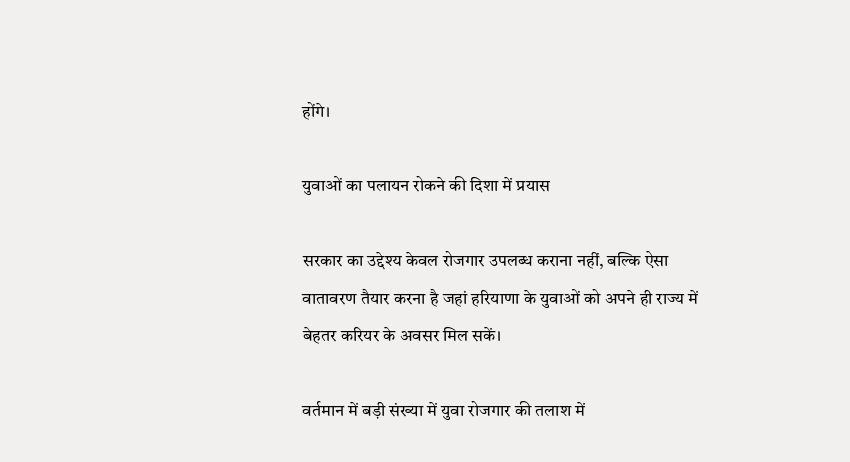होंगे।

युवाओं का पलायन रोकने की दिशा में प्रयास

सरकार का उद्देश्य केवल रोजगार उपलब्ध कराना नहीं, बल्कि ऐसा वातावरण तैयार करना है जहां हरियाणा के युवाओं को अपने ही राज्य में बेहतर करियर के अवसर मिल सकें।

वर्तमान में बड़ी संख्या में युवा रोजगार की तलाश में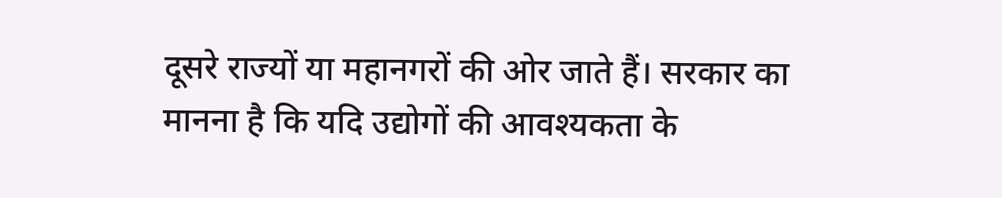दूसरे राज्यों या महानगरों की ओर जाते हैं। सरकार का मानना है कि यदि उद्योगों की आवश्यकता के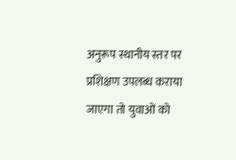अनुरूप स्थानीय स्तर पर प्रशिक्षण उपलब्ध कराया जाएगा तो युवाओं को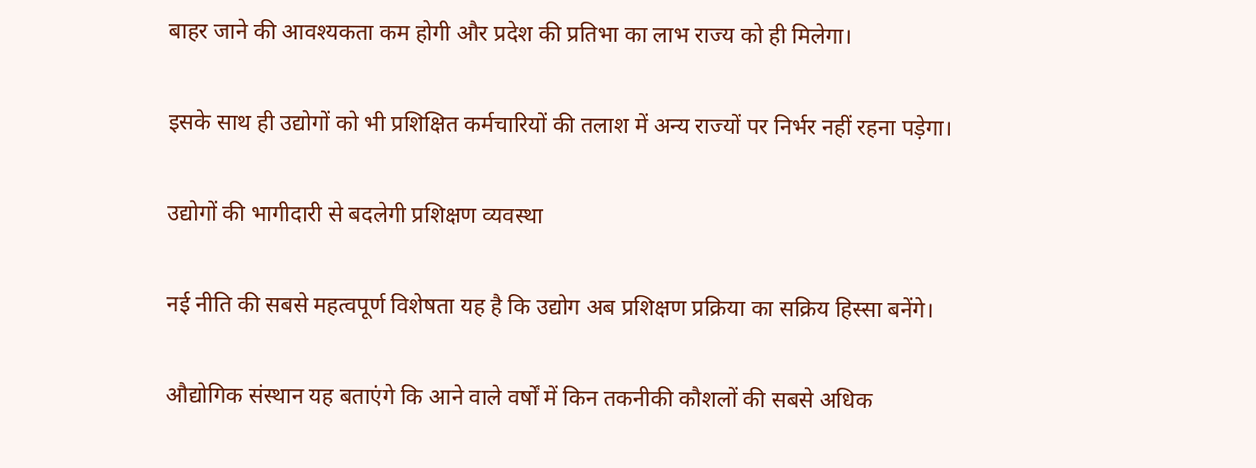बाहर जाने की आवश्यकता कम होगी और प्रदेश की प्रतिभा का लाभ राज्य को ही मिलेगा।

इसके साथ ही उद्योगों को भी प्रशिक्षित कर्मचारियों की तलाश में अन्य राज्यों पर निर्भर नहीं रहना पड़ेगा।

उद्योगों की भागीदारी से बदलेगी प्रशिक्षण व्यवस्था

नई नीति की सबसे महत्वपूर्ण विशेषता यह है कि उद्योग अब प्रशिक्षण प्रक्रिया का सक्रिय हिस्सा बनेंगे।

औद्योगिक संस्थान यह बताएंगे कि आने वाले वर्षों में किन तकनीकी कौशलों की सबसे अधिक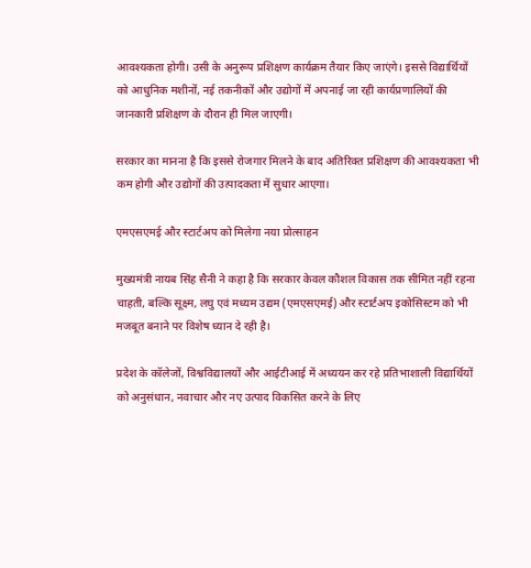आवश्यकता होगी। उसी के अनुरूप प्रशिक्षण कार्यक्रम तैयार किए जाएंगे। इससे विद्यार्थियों को आधुनिक मशीनों, नई तकनीकों और उद्योगों में अपनाई जा रही कार्यप्रणालियों की जानकारी प्रशिक्षण के दौरान ही मिल जाएगी।

सरकार का मानना है कि इससे रोजगार मिलने के बाद अतिरिक्त प्रशिक्षण की आवश्यकता भी कम होगी और उद्योगों की उत्पादकता में सुधार आएगा।

एमएसएमई और स्टार्टअप को मिलेगा नया प्रोत्साहन

मुख्यमंत्री नायब सिंह सैनी ने कहा है कि सरकार केवल कौशल विकास तक सीमित नहीं रहना चाहती, बल्कि सूक्ष्म, लघु एवं मध्यम उद्यम (एमएसएमई) और स्टार्टअप इकोसिस्टम को भी मजबूत बनाने पर विशेष ध्यान दे रही है।

प्रदेश के कॉलेजों, विश्वविद्यालयों और आईटीआई में अध्ययन कर रहे प्रतिभाशाली विद्यार्थियों को अनुसंधान, नवाचार और नए उत्पाद विकसित करने के लिए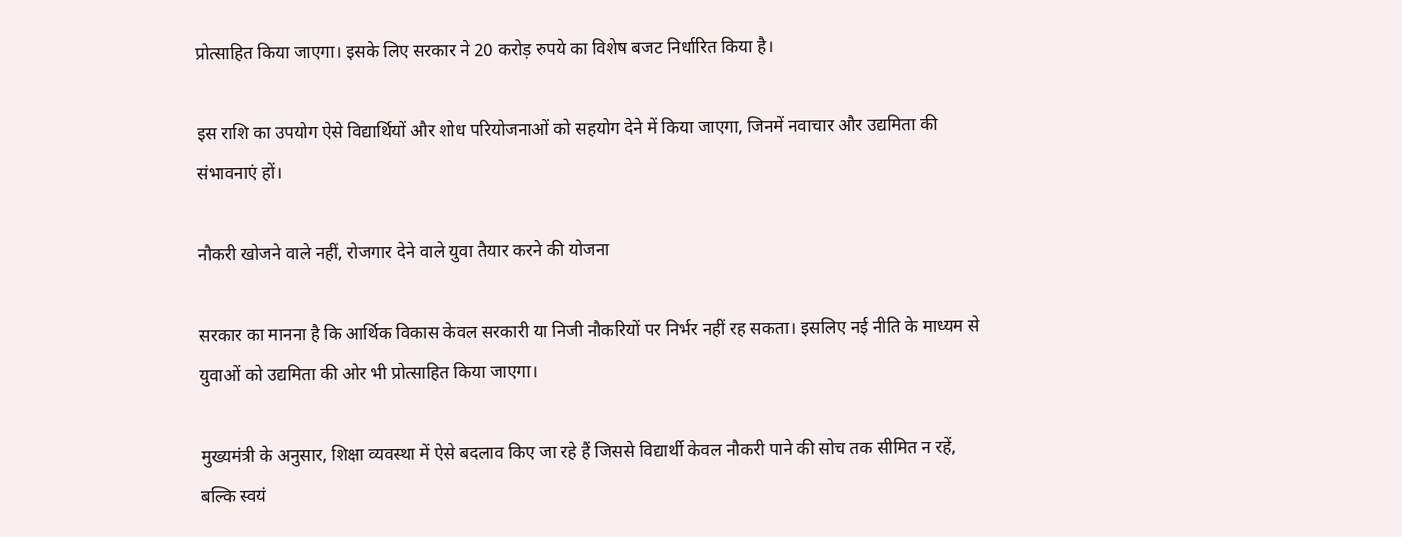प्रोत्साहित किया जाएगा। इसके लिए सरकार ने 20 करोड़ रुपये का विशेष बजट निर्धारित किया है।

इस राशि का उपयोग ऐसे विद्यार्थियों और शोध परियोजनाओं को सहयोग देने में किया जाएगा, जिनमें नवाचार और उद्यमिता की संभावनाएं हों।

नौकरी खोजने वाले नहीं, रोजगार देने वाले युवा तैयार करने की योजना

सरकार का मानना है कि आर्थिक विकास केवल सरकारी या निजी नौकरियों पर निर्भर नहीं रह सकता। इसलिए नई नीति के माध्यम से युवाओं को उद्यमिता की ओर भी प्रोत्साहित किया जाएगा।

मुख्यमंत्री के अनुसार, शिक्षा व्यवस्था में ऐसे बदलाव किए जा रहे हैं जिससे विद्यार्थी केवल नौकरी पाने की सोच तक सीमित न रहें, बल्कि स्वयं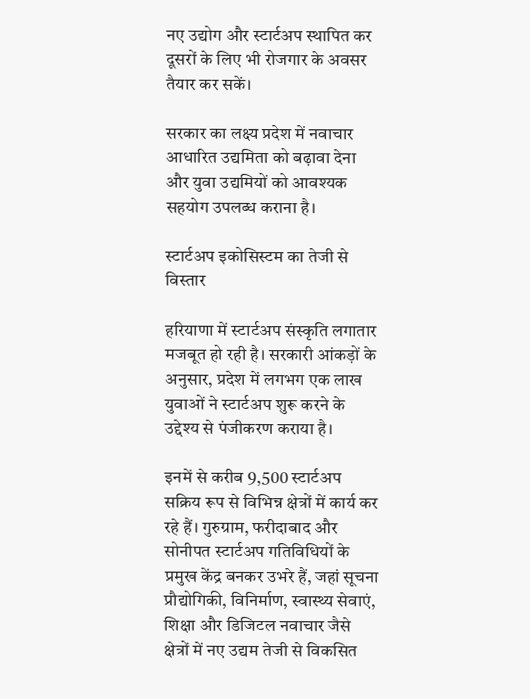नए उद्योग और स्टार्टअप स्थापित कर दूसरों के लिए भी रोजगार के अवसर तैयार कर सकें।

सरकार का लक्ष्य प्रदेश में नवाचार आधारित उद्यमिता को बढ़ावा देना और युवा उद्यमियों को आवश्यक सहयोग उपलब्ध कराना है।

स्टार्टअप इकोसिस्टम का तेजी से विस्तार

हरियाणा में स्टार्टअप संस्कृति लगातार मजबूत हो रही है। सरकारी आंकड़ों के अनुसार, प्रदेश में लगभग एक लाख युवाओं ने स्टार्टअप शुरू करने के उद्देश्य से पंजीकरण कराया है।

इनमें से करीब 9,500 स्टार्टअप सक्रिय रूप से विभिन्न क्षेत्रों में कार्य कर रहे हैं। गुरुग्राम, फरीदाबाद और सोनीपत स्टार्टअप गतिविधियों के प्रमुख केंद्र बनकर उभरे हैं, जहां सूचना प्रौद्योगिकी, विनिर्माण, स्वास्थ्य सेवाएं, शिक्षा और डिजिटल नवाचार जैसे क्षेत्रों में नए उद्यम तेजी से विकसित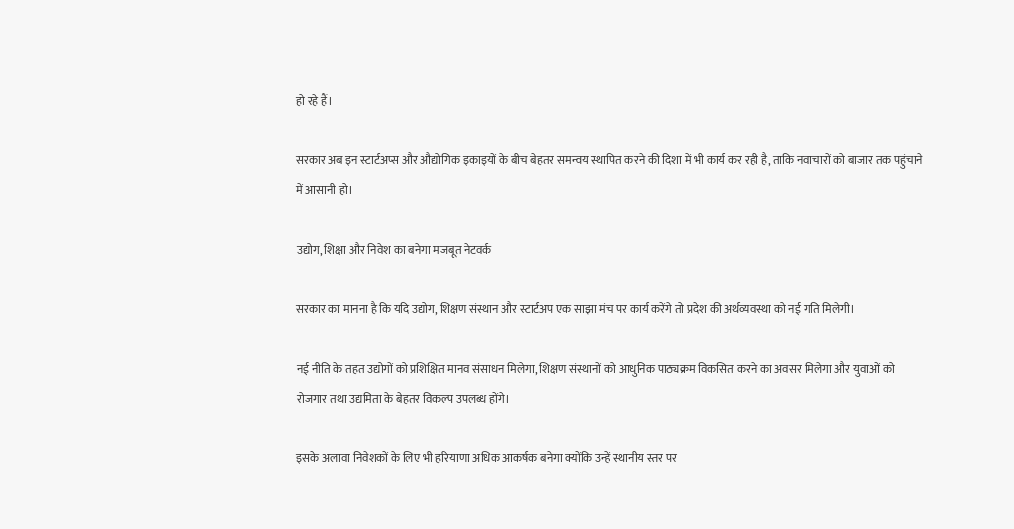हो रहे हैं।

सरकार अब इन स्टार्टअप्स और औद्योगिक इकाइयों के बीच बेहतर समन्वय स्थापित करने की दिशा में भी कार्य कर रही है, ताकि नवाचारों को बाजार तक पहुंचाने में आसानी हो।

उद्योग, शिक्षा और निवेश का बनेगा मजबूत नेटवर्क

सरकार का मानना है कि यदि उद्योग, शिक्षण संस्थान और स्टार्टअप एक साझा मंच पर कार्य करेंगे तो प्रदेश की अर्थव्यवस्था को नई गति मिलेगी।

नई नीति के तहत उद्योगों को प्रशिक्षित मानव संसाधन मिलेगा, शिक्षण संस्थानों को आधुनिक पाठ्यक्रम विकसित करने का अवसर मिलेगा और युवाओं को रोजगार तथा उद्यमिता के बेहतर विकल्प उपलब्ध होंगे।

इसके अलावा निवेशकों के लिए भी हरियाणा अधिक आकर्षक बनेगा क्योंकि उन्हें स्थानीय स्तर पर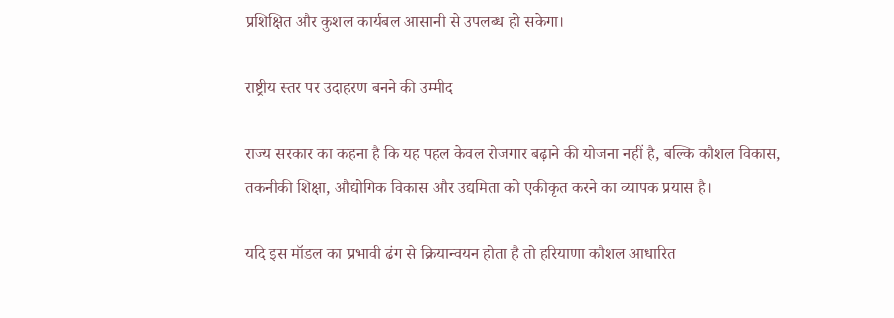प्रशिक्षित और कुशल कार्यबल आसानी से उपलब्ध हो सकेगा।

राष्ट्रीय स्तर पर उदाहरण बनने की उम्मीद

राज्य सरकार का कहना है कि यह पहल केवल रोजगार बढ़ाने की योजना नहीं है, बल्कि कौशल विकास, तकनीकी शिक्षा, औद्योगिक विकास और उद्यमिता को एकीकृत करने का व्यापक प्रयास है।

यदि इस मॉडल का प्रभावी ढंग से क्रियान्वयन होता है तो हरियाणा कौशल आधारित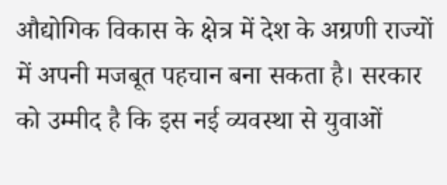औद्योगिक विकास के क्षेत्र में देश के अग्रणी राज्यों में अपनी मजबूत पहचान बना सकता है। सरकार को उम्मीद है कि इस नई व्यवस्था से युवाओं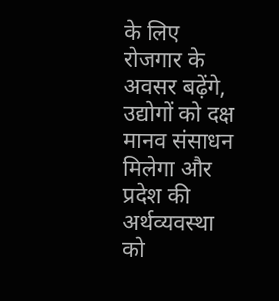के लिए रोजगार के अवसर बढ़ेंगे, उद्योगों को दक्ष मानव संसाधन मिलेगा और प्रदेश की अर्थव्यवस्था को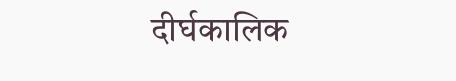दीर्घकालिक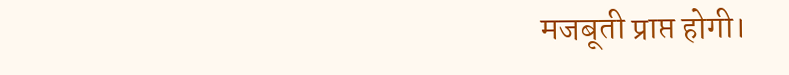मजबूती प्राप्त होगी।